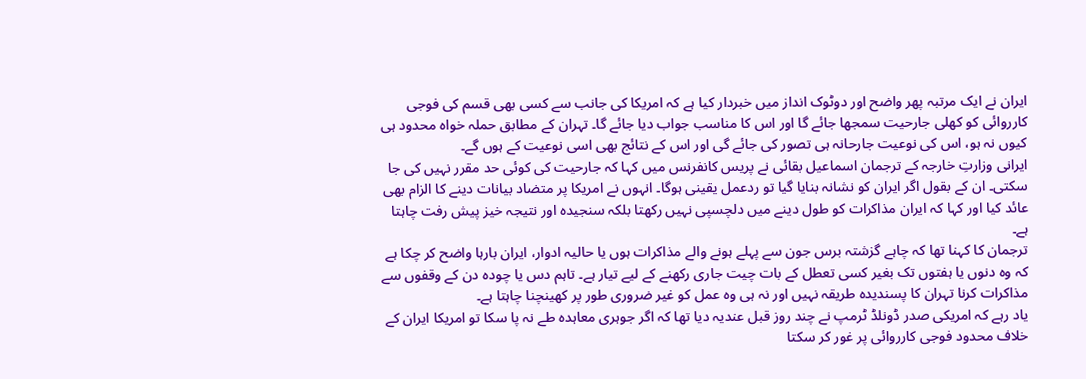ایران نے ایک مرتبہ پھر واضح اور دوٹوک انداز میں خبردار کیا ہے کہ امریکا کی جانب سے کسی بھی قسم کی فوجی کارروائی کو کھلی جارحیت سمجھا جائے گا اور اس کا مناسب جواب دیا جائے گا۔ تہران کے مطابق حملہ خواہ محدود ہی کیوں نہ ہو، اس کی نوعیت جارحانہ ہی تصور کی جائے گی اور اس کے نتائج بھی اسی نوعیت کے ہوں گے۔
ایرانی وزارتِ خارجہ کے ترجمان اسماعیل بقائی نے پریس کانفرنس میں کہا کہ جارحیت کی کوئی حد مقرر نہیں کی جا سکتی۔ ان کے بقول اگر ایران کو نشانہ بنایا گیا تو ردعمل یقینی ہوگا۔ انہوں نے امریکا پر متضاد بیانات دینے کا الزام بھی عائد کیا اور کہا کہ ایران مذاکرات کو طول دینے میں دلچسپی نہیں رکھتا بلکہ سنجیدہ اور نتیجہ خیز پیش رفت چاہتا ہے۔
ترجمان کا کہنا تھا کہ چاہے گزشتہ برس جون سے پہلے ہونے والے مذاکرات ہوں یا حالیہ ادوار، ایران بارہا واضح کر چکا ہے کہ وہ دنوں یا ہفتوں تک بغیر کسی تعطل کے بات چیت جاری رکھنے کے لیے تیار ہے۔ تاہم دس یا چودہ دن کے وقفوں سے مذاکرات کرنا تہران کا پسندیدہ طریقہ نہیں اور نہ ہی وہ عمل کو غیر ضروری طور پر کھینچنا چاہتا ہے۔
یاد رہے کہ امریکی صدر ڈونلڈ ٹرمپ نے چند روز قبل عندیہ دیا تھا کہ اگر جوہری معاہدہ طے نہ پا سکا تو امریکا ایران کے خلاف محدود فوجی کارروائی پر غور کر سکتا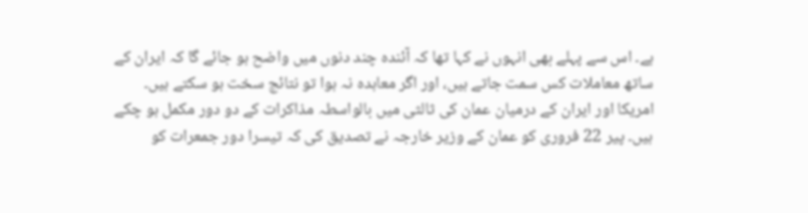ہے۔ اس سے پہلے بھی انہوں نے کہا تھا کہ آئندہ چند دنوں میں واضح ہو جائے گا کہ ایران کے ساتھ معاملات کس سمت جاتے ہیں، اور اگر معاہدہ نہ ہوا تو نتائج سخت ہو سکتے ہیں۔
امریکا اور ایران کے درمیان عمان کی ثالثی میں بالواسطہ مذاکرات کے دو دور مکمل ہو چکے ہیں۔ پیر 22 فروری کو عمان کے وزیر خارجہ نے تصدیق کی کہ تیسرا دور جمعرات کو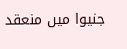جنیوا میں منعقد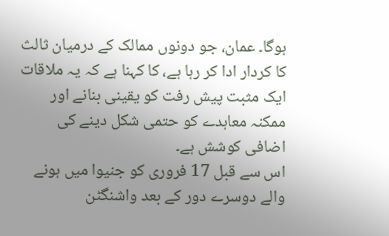ہوگا۔ عمان، جو دونوں ممالک کے درمیان ثالث کا کردار ادا کر رہا ہے، کا کہنا ہے کہ یہ ملاقات ایک مثبت پیش رفت کو یقینی بنانے اور ممکنہ معاہدے کو حتمی شکل دینے کی اضافی کوشش ہے۔
اس سے قبل 17 فروری کو جنیوا میں ہونے والے دوسرے دور کے بعد واشنگٹن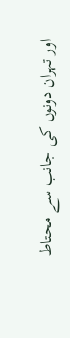اور تہران دونوں کی جانب سے محتاط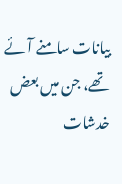بیانات سامنے آئے تھے، جن میں بعض خدشات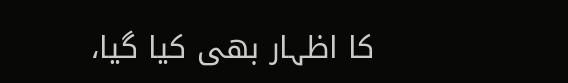کا اظہار بھی کیا گیا،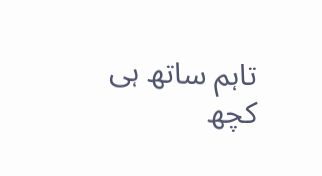تاہم ساتھ ہی کچھ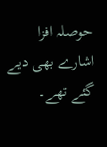حوصلہ افزا اشارے بھی دیے گئے تھے۔